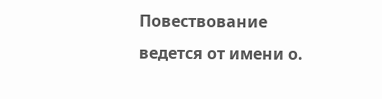Повествование ведется от имени о.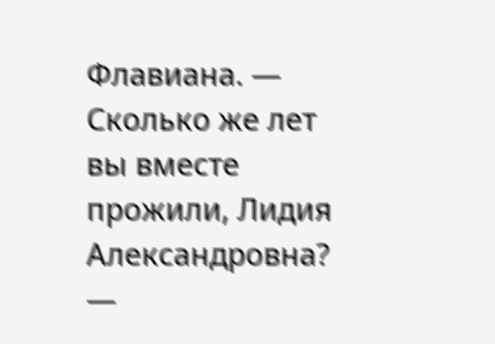Флавиана. — Сколько же лет вы вместе прожили, Лидия Александровна? —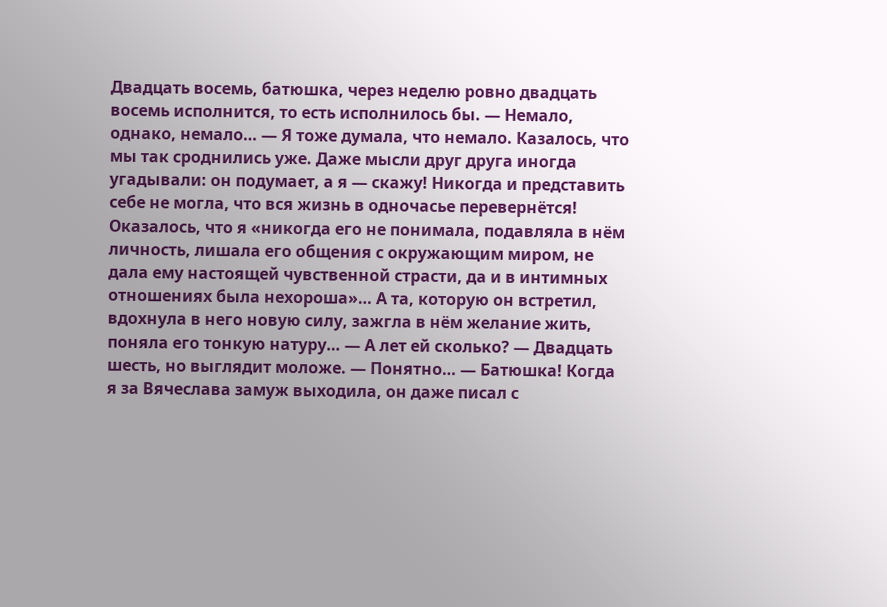Двадцать восемь, батюшка, через неделю ровно двадцать восемь исполнится, то есть исполнилось бы. — Немало, однако, немало… — Я тоже думала, что немало. Казалось, что мы так сроднились уже. Даже мысли друг друга иногда угадывали: он подумает, а я — скажу! Никогда и представить себе не могла, что вся жизнь в одночасье перевернётся! Оказалось, что я «никогда его не понимала, подавляла в нём личность, лишала его общения с окружающим миром, не дала ему настоящей чувственной страсти, да и в интимных отношениях была нехороша»… А та, которую он встретил, вдохнула в него новую силу, зажгла в нём желание жить, поняла его тонкую натуру… — А лет ей сколько? — Двадцать шесть, но выглядит моложе. — Понятно… — Батюшка! Когда я за Вячеслава замуж выходила, он даже писал с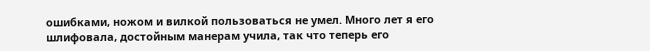ошибками, ножом и вилкой пользоваться не умел. Много лет я его шлифовала, достойным манерам учила, так что теперь его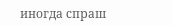иногда спраш